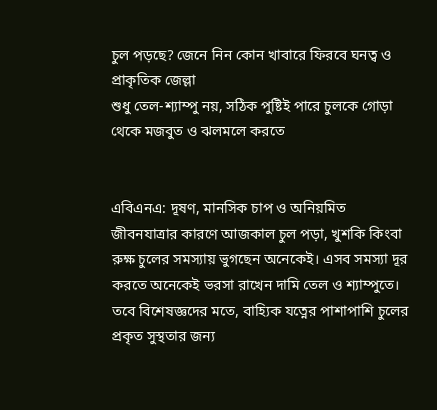চুল পড়ছে? জেনে নিন কোন খাবারে ফিরবে ঘনত্ব ও প্রাকৃতিক জেল্লা
শুধু তেল-শ্যাম্পু নয়, সঠিক পুষ্টিই পারে চুলকে গোড়া থেকে মজবুত ও ঝলমলে করতে


এবিএনএ: দূষণ, মানসিক চাপ ও অনিয়মিত জীবনযাত্রার কারণে আজকাল চুল পড়া, খুশকি কিংবা রুক্ষ চুলের সমস্যায় ভুগছেন অনেকেই। এসব সমস্যা দূর করতে অনেকেই ভরসা রাখেন দামি তেল ও শ্যাম্পুতে। তবে বিশেষজ্ঞদের মতে, বাহ্যিক যত্নের পাশাপাশি চুলের প্রকৃত সুস্থতার জন্য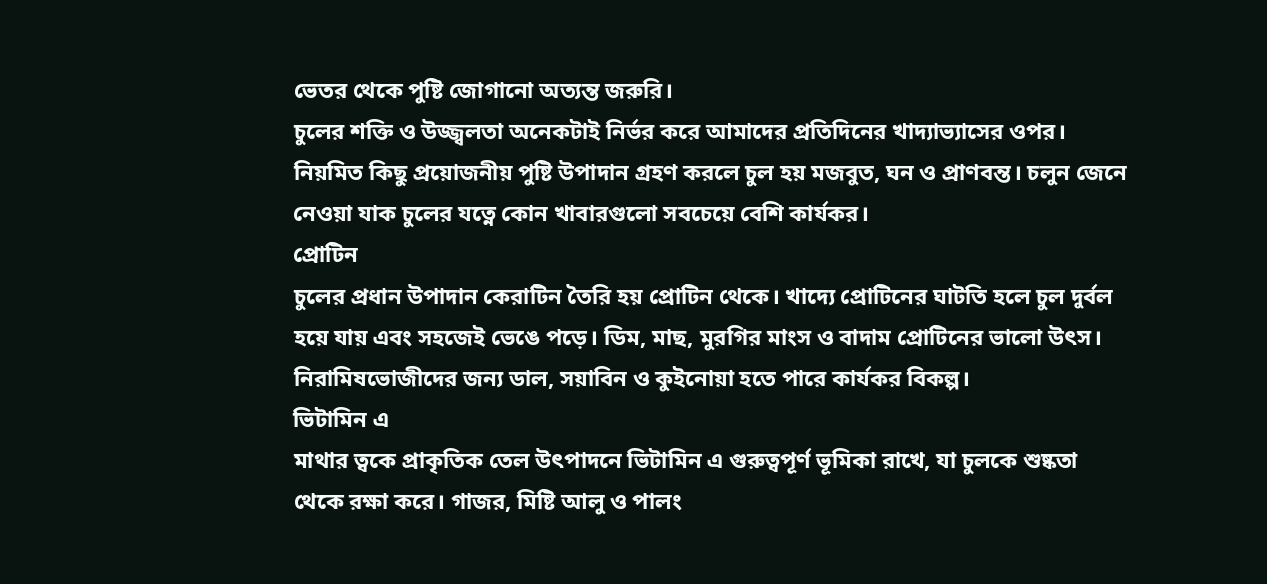ভেতর থেকে পুষ্টি জোগানো অত্যন্ত জরুরি।
চুলের শক্তি ও উজ্জ্বলতা অনেকটাই নির্ভর করে আমাদের প্রতিদিনের খাদ্যাভ্যাসের ওপর। নিয়মিত কিছু প্রয়োজনীয় পুষ্টি উপাদান গ্রহণ করলে চুল হয় মজবুত, ঘন ও প্রাণবন্ত। চলুন জেনে নেওয়া যাক চুলের যত্নে কোন খাবারগুলো সবচেয়ে বেশি কার্যকর।
প্রোটিন
চুলের প্রধান উপাদান কেরাটিন তৈরি হয় প্রোটিন থেকে। খাদ্যে প্রোটিনের ঘাটতি হলে চুল দুর্বল হয়ে যায় এবং সহজেই ভেঙে পড়ে। ডিম, মাছ, মুরগির মাংস ও বাদাম প্রোটিনের ভালো উৎস। নিরামিষভোজীদের জন্য ডাল, সয়াবিন ও কুইনোয়া হতে পারে কার্যকর বিকল্প।
ভিটামিন এ
মাথার ত্বকে প্রাকৃতিক তেল উৎপাদনে ভিটামিন এ গুরুত্বপূর্ণ ভূমিকা রাখে, যা চুলকে শুষ্কতা থেকে রক্ষা করে। গাজর, মিষ্টি আলু ও পালং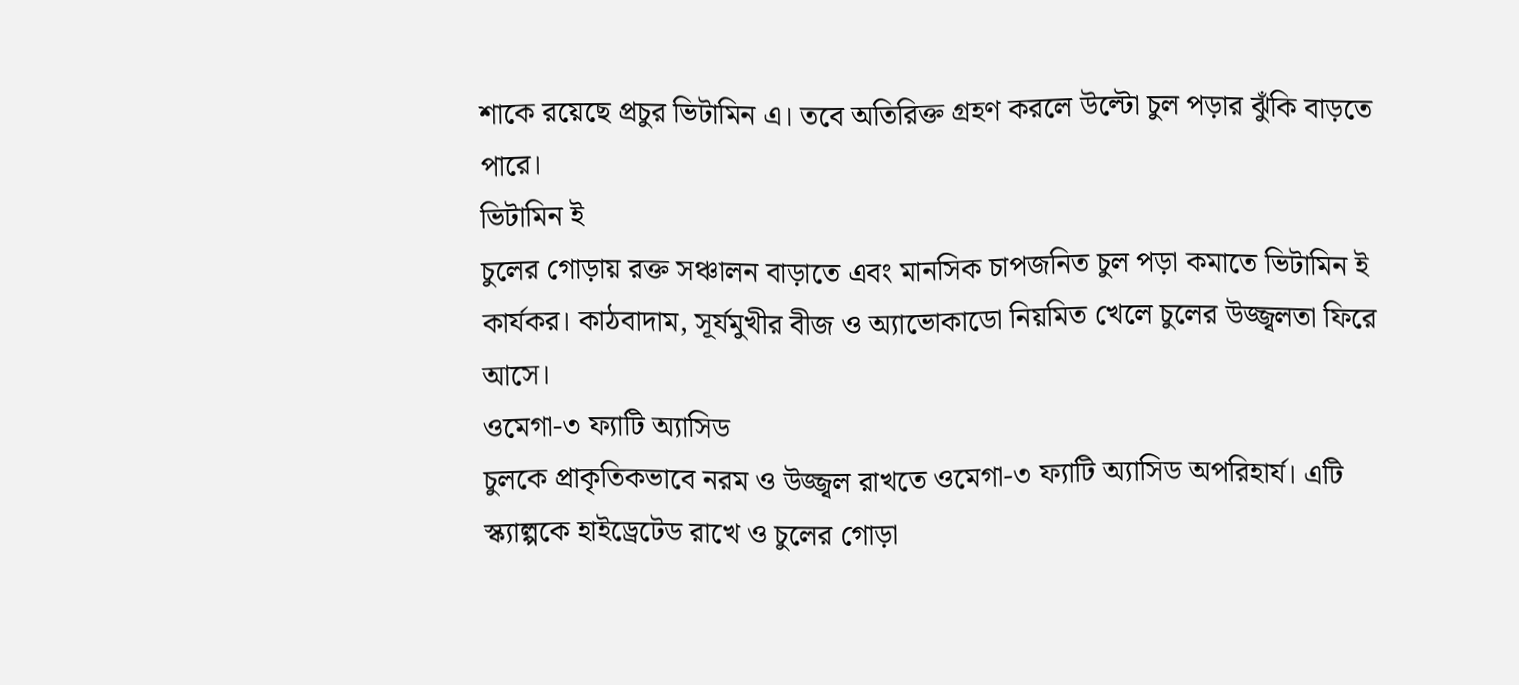শাকে রয়েছে প্রচুর ভিটামিন এ। তবে অতিরিক্ত গ্রহণ করলে উল্টো চুল পড়ার ঝুঁকি বাড়তে পারে।
ভিটামিন ই
চুলের গোড়ায় রক্ত সঞ্চালন বাড়াতে এবং মানসিক চাপজনিত চুল পড়া কমাতে ভিটামিন ই কার্যকর। কাঠবাদাম, সূর্যমুখীর বীজ ও অ্যাভোকাডো নিয়মিত খেলে চুলের উজ্জ্বলতা ফিরে আসে।
ওমেগা-৩ ফ্যাটি অ্যাসিড
চুলকে প্রাকৃতিকভাবে নরম ও উজ্জ্বল রাখতে ওমেগা-৩ ফ্যাটি অ্যাসিড অপরিহার্য। এটি স্ক্যাল্পকে হাইড্রেটেড রাখে ও চুলের গোড়া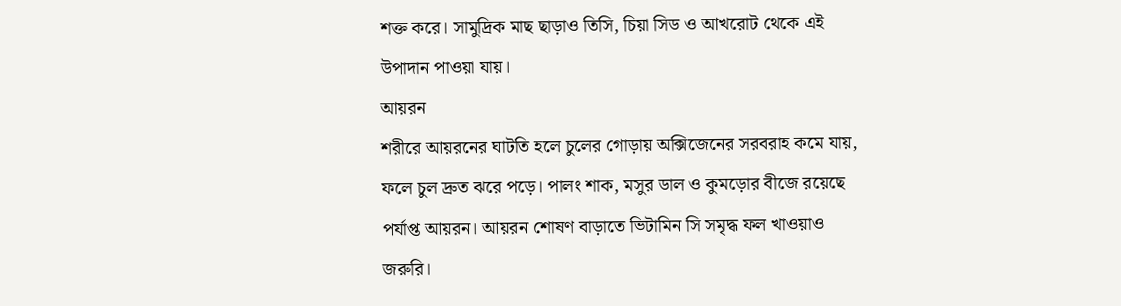শক্ত করে। সামুদ্রিক মাছ ছাড়াও তিসি, চিয়া সিড ও আখরোট থেকে এই উপাদান পাওয়া যায়।
আয়রন
শরীরে আয়রনের ঘাটতি হলে চুলের গোড়ায় অক্সিজেনের সরবরাহ কমে যায়, ফলে চুল দ্রুত ঝরে পড়ে। পালং শাক, মসুর ডাল ও কুমড়োর বীজে রয়েছে পর্যাপ্ত আয়রন। আয়রন শোষণ বাড়াতে ভিটামিন সি সমৃদ্ধ ফল খাওয়াও জরুরি।